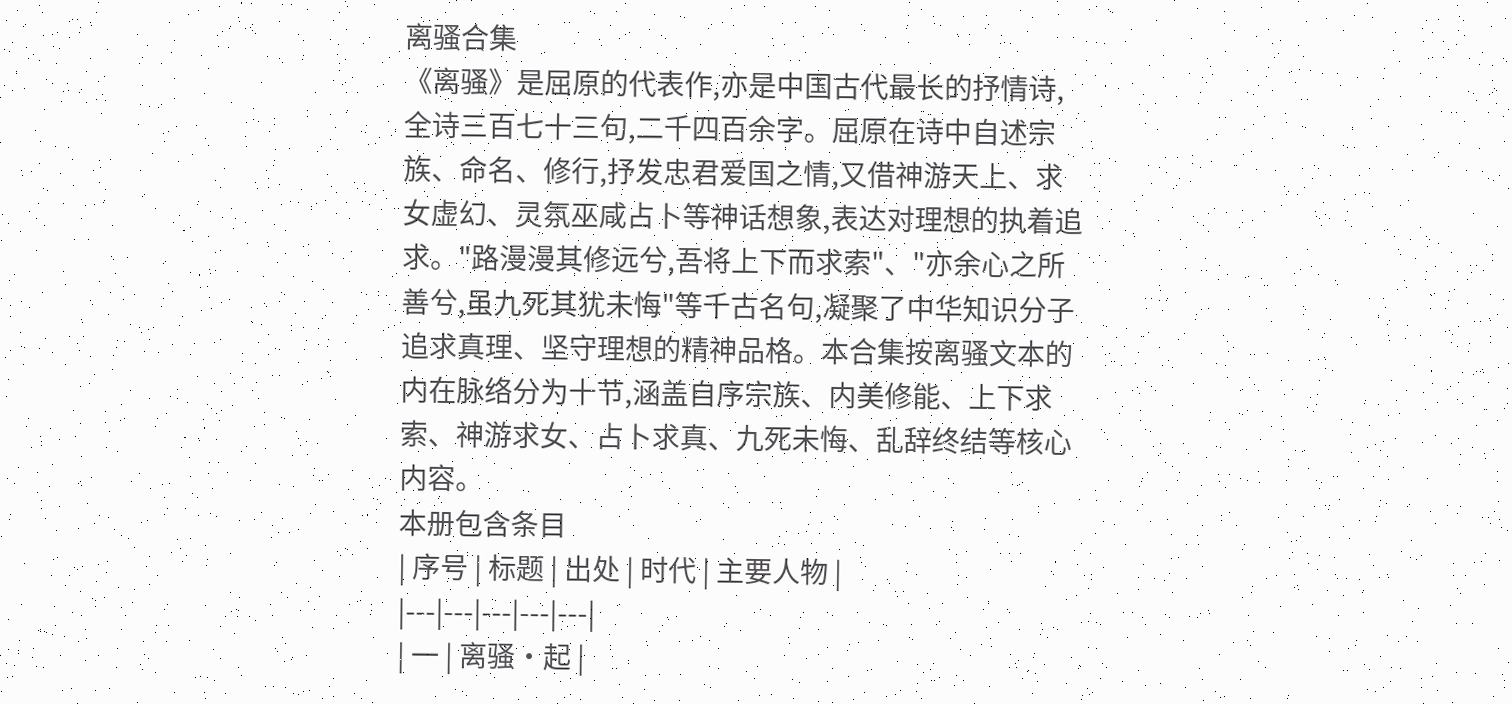离骚合集
《离骚》是屈原的代表作,亦是中国古代最长的抒情诗,全诗三百七十三句,二千四百余字。屈原在诗中自述宗族、命名、修行,抒发忠君爱国之情,又借神游天上、求女虚幻、灵氛巫咸占卜等神话想象,表达对理想的执着追求。"路漫漫其修远兮,吾将上下而求索"、"亦余心之所善兮,虽九死其犹未悔"等千古名句,凝聚了中华知识分子追求真理、坚守理想的精神品格。本合集按离骚文本的内在脉络分为十节,涵盖自序宗族、内美修能、上下求索、神游求女、占卜求真、九死未悔、乱辞终结等核心内容。
本册包含条目
| 序号 | 标题 | 出处 | 时代 | 主要人物 |
|---|---|---|---|---|
| 一 | 离骚·起 |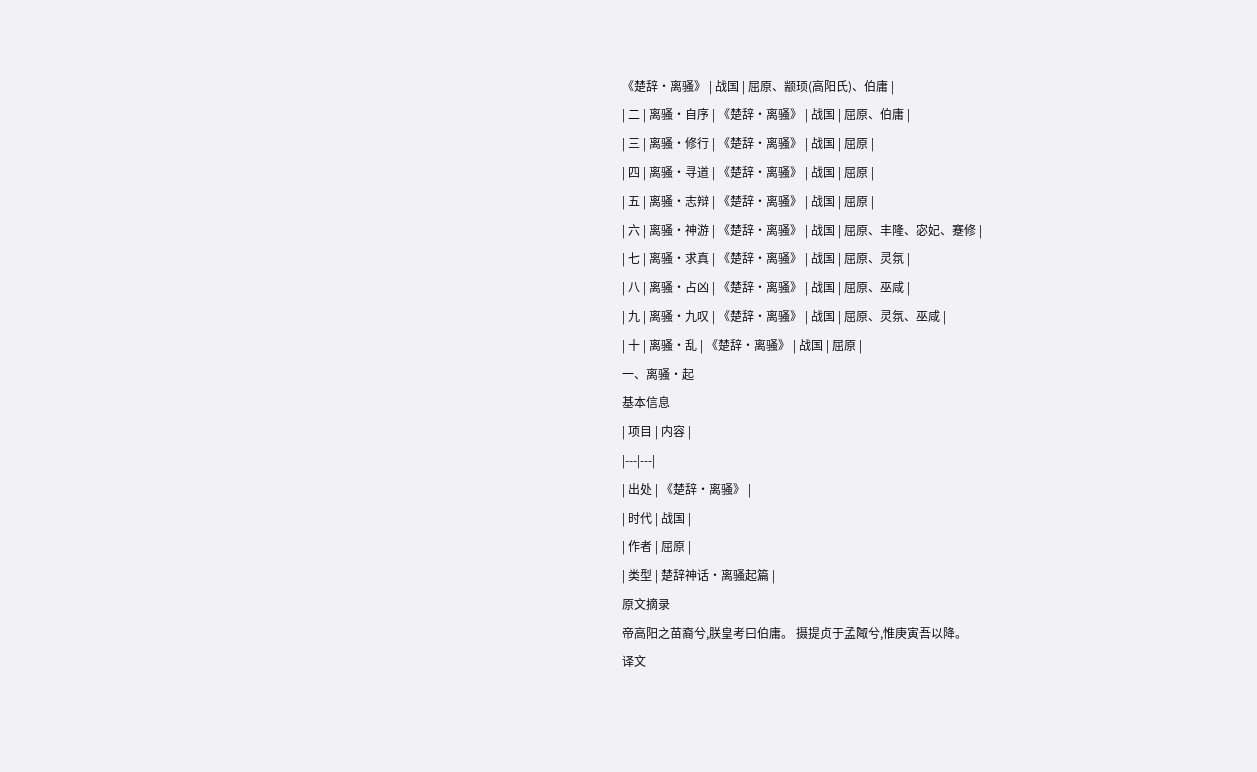《楚辞·离骚》 | 战国 | 屈原、颛顼(高阳氏)、伯庸 |
| 二 | 离骚·自序 | 《楚辞·离骚》 | 战国 | 屈原、伯庸 |
| 三 | 离骚·修行 | 《楚辞·离骚》 | 战国 | 屈原 |
| 四 | 离骚·寻道 | 《楚辞·离骚》 | 战国 | 屈原 |
| 五 | 离骚·志辩 | 《楚辞·离骚》 | 战国 | 屈原 |
| 六 | 离骚·神游 | 《楚辞·离骚》 | 战国 | 屈原、丰隆、宓妃、蹇修 |
| 七 | 离骚·求真 | 《楚辞·离骚》 | 战国 | 屈原、灵氛 |
| 八 | 离骚·占凶 | 《楚辞·离骚》 | 战国 | 屈原、巫咸 |
| 九 | 离骚·九叹 | 《楚辞·离骚》 | 战国 | 屈原、灵氛、巫咸 |
| 十 | 离骚·乱 | 《楚辞·离骚》 | 战国 | 屈原 |
一、离骚·起
基本信息
| 项目 | 内容 |
|---|---|
| 出处 | 《楚辞·离骚》 |
| 时代 | 战国 |
| 作者 | 屈原 |
| 类型 | 楚辞神话·离骚起篇 |
原文摘录
帝高阳之苗裔兮,朕皇考曰伯庸。 摄提贞于孟陬兮,惟庚寅吾以降。
译文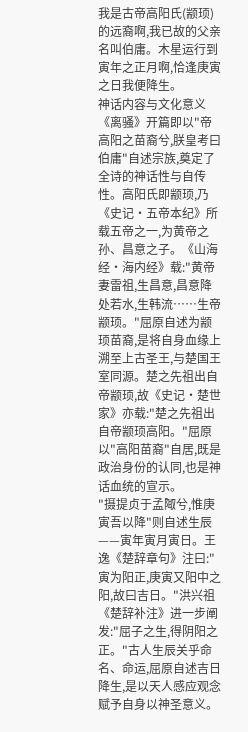我是古帝高阳氏(颛顼)的远裔啊,我已故的父亲名叫伯庸。木星运行到寅年之正月啊,恰逢庚寅之日我便降生。
神话内容与文化意义
《离骚》开篇即以"帝高阳之苗裔兮,朕皇考曰伯庸"自述宗族,奠定了全诗的神话性与自传性。高阳氏即颛顼,乃《史记·五帝本纪》所载五帝之一,为黄帝之孙、昌意之子。《山海经·海内经》载:"黄帝妻雷祖,生昌意,昌意降处若水,生韩流……生帝颛顼。"屈原自述为颛顼苗裔,是将自身血缘上溯至上古圣王,与楚国王室同源。楚之先祖出自帝颛顼,故《史记·楚世家》亦载:"楚之先祖出自帝颛顼高阳。"屈原以"高阳苗裔"自居,既是政治身份的认同,也是神话血统的宣示。
"摄提贞于孟陬兮,惟庚寅吾以降"则自述生辰——寅年寅月寅日。王逸《楚辞章句》注曰:"寅为阳正,庚寅又阳中之阳,故曰吉日。"洪兴祖《楚辞补注》进一步阐发:"屈子之生,得阴阳之正。"古人生辰关乎命名、命运,屈原自述吉日降生,是以天人感应观念赋予自身以神圣意义。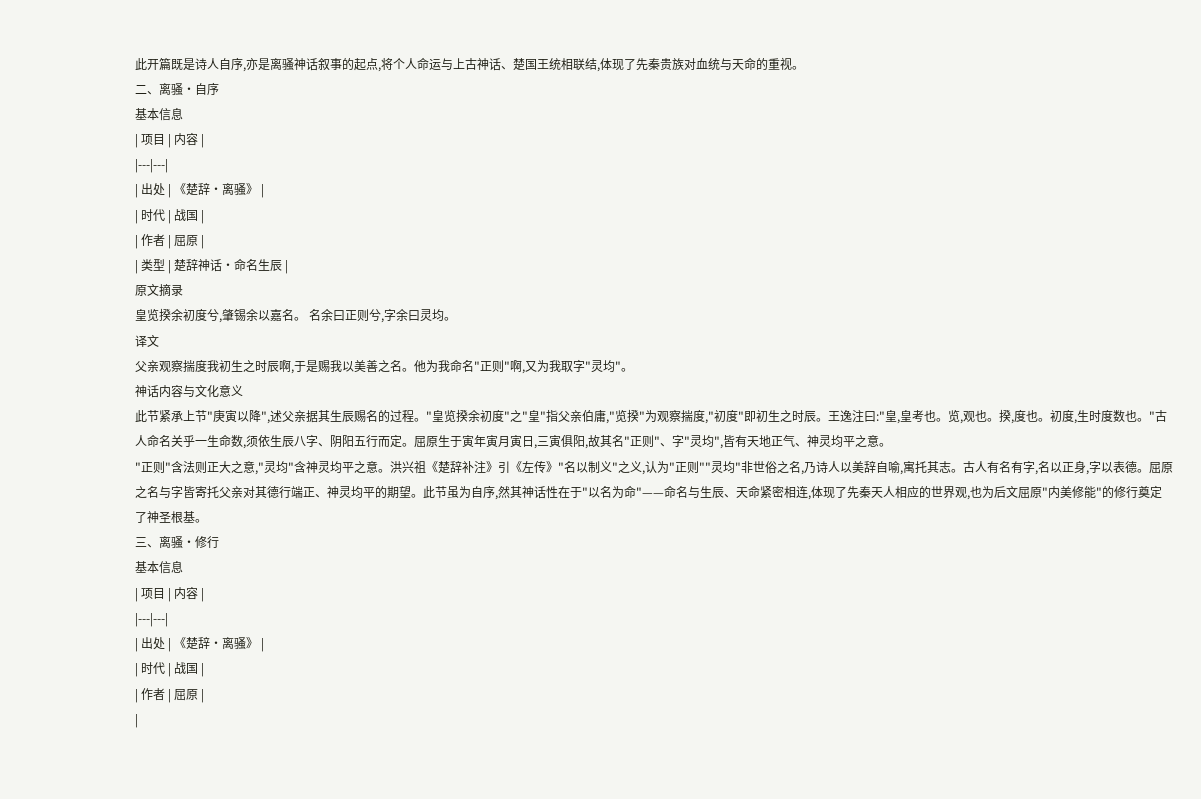此开篇既是诗人自序,亦是离骚神话叙事的起点,将个人命运与上古神话、楚国王统相联结,体现了先秦贵族对血统与天命的重视。
二、离骚·自序
基本信息
| 项目 | 内容 |
|---|---|
| 出处 | 《楚辞·离骚》 |
| 时代 | 战国 |
| 作者 | 屈原 |
| 类型 | 楚辞神话·命名生辰 |
原文摘录
皇览揆余初度兮,肇锡余以嘉名。 名余曰正则兮,字余曰灵均。
译文
父亲观察揣度我初生之时辰啊,于是赐我以美善之名。他为我命名"正则"啊,又为我取字"灵均"。
神话内容与文化意义
此节紧承上节"庚寅以降",述父亲据其生辰赐名的过程。"皇览揆余初度"之"皇"指父亲伯庸,"览揆"为观察揣度,"初度"即初生之时辰。王逸注曰:"皇,皇考也。览,观也。揆,度也。初度,生时度数也。"古人命名关乎一生命数,须依生辰八字、阴阳五行而定。屈原生于寅年寅月寅日,三寅俱阳,故其名"正则"、字"灵均",皆有天地正气、神灵均平之意。
"正则"含法则正大之意,"灵均"含神灵均平之意。洪兴祖《楚辞补注》引《左传》"名以制义"之义,认为"正则""灵均"非世俗之名,乃诗人以美辞自喻,寓托其志。古人有名有字,名以正身,字以表德。屈原之名与字皆寄托父亲对其德行端正、神灵均平的期望。此节虽为自序,然其神话性在于"以名为命"——命名与生辰、天命紧密相连,体现了先秦天人相应的世界观,也为后文屈原"内美修能"的修行奠定了神圣根基。
三、离骚·修行
基本信息
| 项目 | 内容 |
|---|---|
| 出处 | 《楚辞·离骚》 |
| 时代 | 战国 |
| 作者 | 屈原 |
|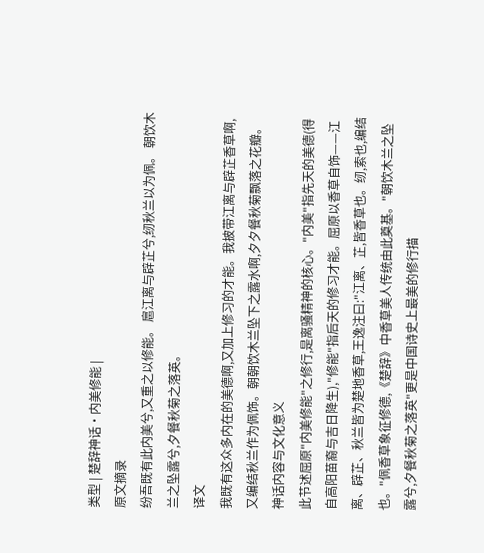类型 | 楚辞神话·内美修能 |
原文摘录
纷吾既有此内美兮,又重之以修能。 扈江离与辟芷兮,纫秋兰以为佩。 朝饮木兰之坠露兮,夕餐秋菊之落英。
译文
我既有这众多内在的美德啊,又加上修习的才能。我披带江离与辟芷香草啊,又编结秋兰作为佩饰。朝朝饮木兰坠下之露水啊,夕夕餐秋菊飘落之花瓣。
神话内容与文化意义
此节述屈原"内美修能"之修行,是离骚精神的核心。"内美"指先天的美德(得自高阳苗裔与吉日降生),"修能"指后天的修习才能。屈原以香草自饰——江离、辟芷、秋兰皆为楚地香草,王逸注曰:"江离、芷,皆香草也。纫,索也,编结也。"佩香草象征修德,《楚辞》中香草美人传统由此奠基。"朝饮木兰之坠露兮,夕餐秋菊之落英"更是中国诗史上最美的修行描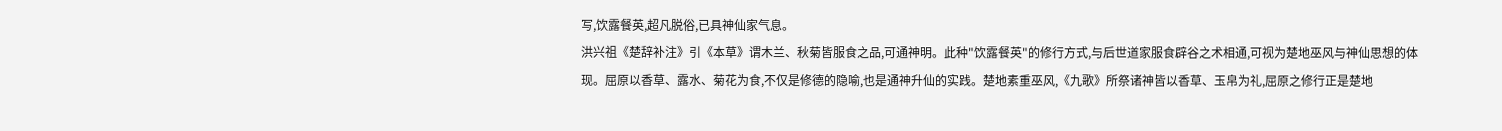写,饮露餐英,超凡脱俗,已具神仙家气息。
洪兴祖《楚辞补注》引《本草》谓木兰、秋菊皆服食之品,可通神明。此种"饮露餐英"的修行方式,与后世道家服食辟谷之术相通,可视为楚地巫风与神仙思想的体现。屈原以香草、露水、菊花为食,不仅是修德的隐喻,也是通神升仙的实践。楚地素重巫风,《九歌》所祭诸神皆以香草、玉帛为礼,屈原之修行正是楚地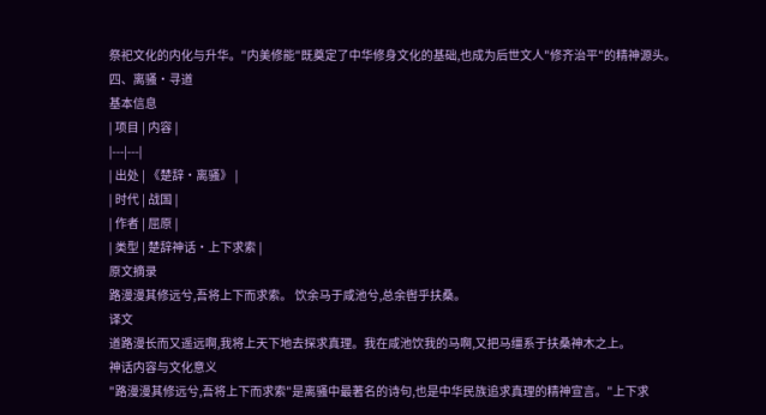祭祀文化的内化与升华。"内美修能"既奠定了中华修身文化的基础,也成为后世文人"修齐治平"的精神源头。
四、离骚·寻道
基本信息
| 项目 | 内容 |
|---|---|
| 出处 | 《楚辞·离骚》 |
| 时代 | 战国 |
| 作者 | 屈原 |
| 类型 | 楚辞神话·上下求索 |
原文摘录
路漫漫其修远兮,吾将上下而求索。 饮余马于咸池兮,总余辔乎扶桑。
译文
道路漫长而又遥远啊,我将上天下地去探求真理。我在咸池饮我的马啊,又把马缰系于扶桑神木之上。
神话内容与文化意义
"路漫漫其修远兮,吾将上下而求索"是离骚中最著名的诗句,也是中华民族追求真理的精神宣言。"上下求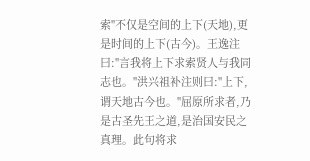索"不仅是空间的上下(天地),更是时间的上下(古今)。王逸注曰:"言我将上下求索贤人与我同志也。"洪兴祖补注则曰:"上下,谓天地古今也。"屈原所求者,乃是古圣先王之道,是治国安民之真理。此句将求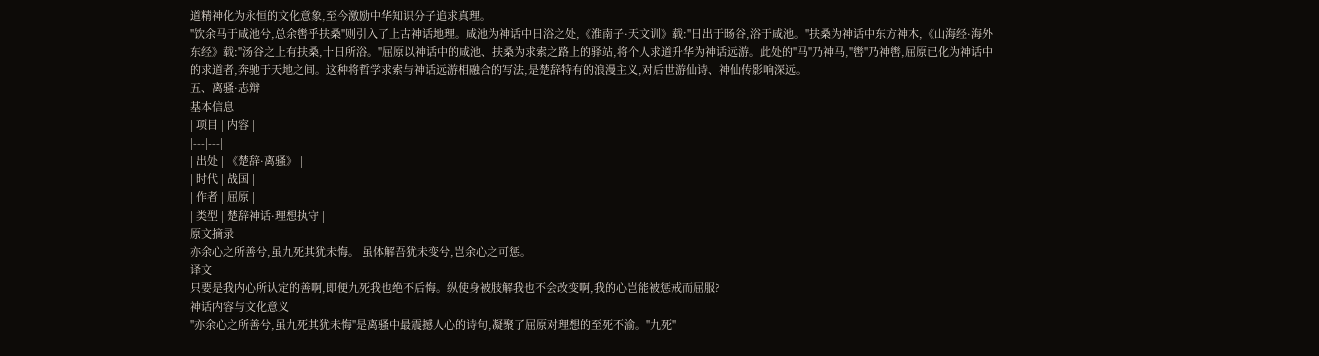道精神化为永恒的文化意象,至今激励中华知识分子追求真理。
"饮余马于咸池兮,总余辔乎扶桑"则引入了上古神话地理。咸池为神话中日浴之处,《淮南子·天文训》载:"日出于旸谷,浴于咸池。"扶桑为神话中东方神木,《山海经·海外东经》载:"汤谷之上有扶桑,十日所浴。"屈原以神话中的咸池、扶桑为求索之路上的驿站,将个人求道升华为神话远游。此处的"马"乃神马,"辔"乃神辔,屈原已化为神话中的求道者,奔驰于天地之间。这种将哲学求索与神话远游相融合的写法,是楚辞特有的浪漫主义,对后世游仙诗、神仙传影响深远。
五、离骚·志辩
基本信息
| 项目 | 内容 |
|---|---|
| 出处 | 《楚辞·离骚》 |
| 时代 | 战国 |
| 作者 | 屈原 |
| 类型 | 楚辞神话·理想执守 |
原文摘录
亦余心之所善兮,虽九死其犹未悔。 虽体解吾犹未变兮,岂余心之可惩。
译文
只要是我内心所认定的善啊,即便九死我也绝不后悔。纵使身被肢解我也不会改变啊,我的心岂能被惩戒而屈服?
神话内容与文化意义
"亦余心之所善兮,虽九死其犹未悔"是离骚中最震撼人心的诗句,凝聚了屈原对理想的至死不渝。"九死"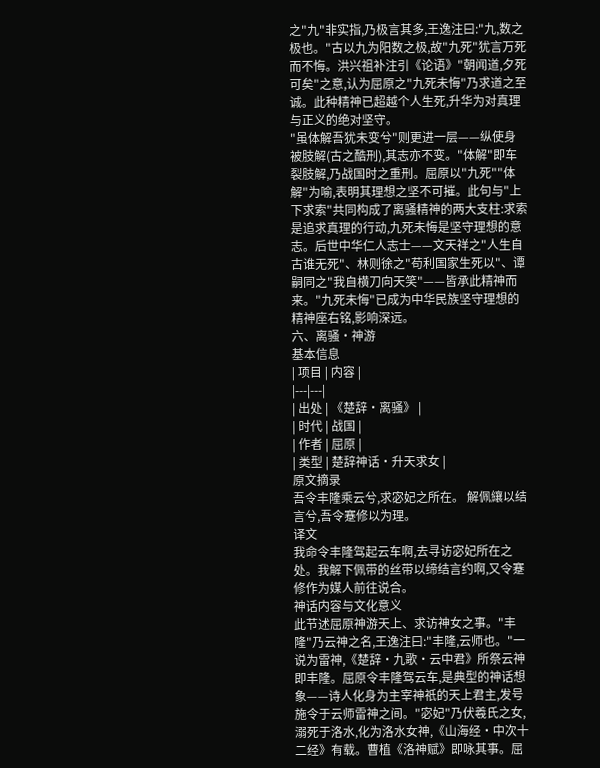之"九"非实指,乃极言其多,王逸注曰:"九,数之极也。"古以九为阳数之极,故"九死"犹言万死而不悔。洪兴祖补注引《论语》"朝闻道,夕死可矣"之意,认为屈原之"九死未悔"乃求道之至诚。此种精神已超越个人生死,升华为对真理与正义的绝对坚守。
"虽体解吾犹未变兮"则更进一层——纵使身被肢解(古之酷刑),其志亦不变。"体解"即车裂肢解,乃战国时之重刑。屈原以"九死""体解"为喻,表明其理想之坚不可摧。此句与"上下求索"共同构成了离骚精神的两大支柱:求索是追求真理的行动,九死未悔是坚守理想的意志。后世中华仁人志士——文天祥之"人生自古谁无死"、林则徐之"苟利国家生死以"、谭嗣同之"我自横刀向天笑"——皆承此精神而来。"九死未悔"已成为中华民族坚守理想的精神座右铭,影响深远。
六、离骚·神游
基本信息
| 项目 | 内容 |
|---|---|
| 出处 | 《楚辞·离骚》 |
| 时代 | 战国 |
| 作者 | 屈原 |
| 类型 | 楚辞神话·升天求女 |
原文摘录
吾令丰隆乘云兮,求宓妃之所在。 解佩纕以结言兮,吾令蹇修以为理。
译文
我命令丰隆驾起云车啊,去寻访宓妃所在之处。我解下佩带的丝带以缔结言约啊,又令蹇修作为媒人前往说合。
神话内容与文化意义
此节述屈原神游天上、求访神女之事。"丰隆"乃云神之名,王逸注曰:"丰隆,云师也。"一说为雷神,《楚辞·九歌·云中君》所祭云神即丰隆。屈原令丰隆驾云车,是典型的神话想象——诗人化身为主宰神祇的天上君主,发号施令于云师雷神之间。"宓妃"乃伏羲氏之女,溺死于洛水,化为洛水女神,《山海经·中次十二经》有载。曹植《洛神赋》即咏其事。屈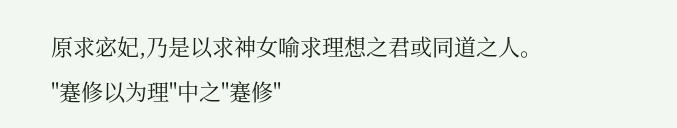原求宓妃,乃是以求神女喻求理想之君或同道之人。
"蹇修以为理"中之"蹇修"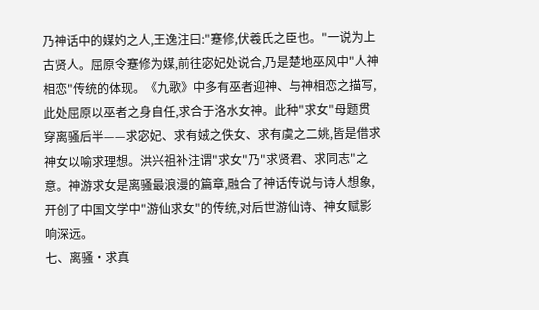乃神话中的媒妁之人,王逸注曰:"蹇修,伏羲氏之臣也。"一说为上古贤人。屈原令蹇修为媒,前往宓妃处说合,乃是楚地巫风中"人神相恋"传统的体现。《九歌》中多有巫者迎神、与神相恋之描写,此处屈原以巫者之身自任,求合于洛水女神。此种"求女"母题贯穿离骚后半——求宓妃、求有娀之佚女、求有虞之二姚,皆是借求神女以喻求理想。洪兴祖补注谓"求女"乃"求贤君、求同志"之意。神游求女是离骚最浪漫的篇章,融合了神话传说与诗人想象,开创了中国文学中"游仙求女"的传统,对后世游仙诗、神女赋影响深远。
七、离骚·求真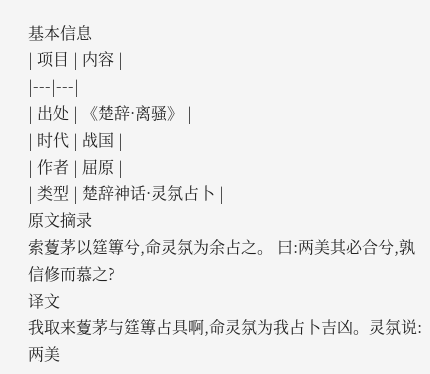基本信息
| 项目 | 内容 |
|---|---|
| 出处 | 《楚辞·离骚》 |
| 时代 | 战国 |
| 作者 | 屈原 |
| 类型 | 楚辞神话·灵氛占卜 |
原文摘录
索藑茅以筳篿兮,命灵氛为余占之。 曰:两美其必合兮,孰信修而慕之?
译文
我取来藑茅与筳篿占具啊,命灵氛为我占卜吉凶。灵氛说:两美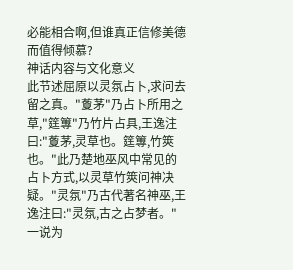必能相合啊,但谁真正信修美德而值得倾慕?
神话内容与文化意义
此节述屈原以灵氛占卜,求问去留之真。"藑茅"乃占卜所用之草,"筳篿"乃竹片占具,王逸注曰:"藑茅,灵草也。筳篿,竹筴也。"此乃楚地巫风中常见的占卜方式,以灵草竹筴问神决疑。"灵氛"乃古代著名神巫,王逸注曰:"灵氛,古之占梦者。"一说为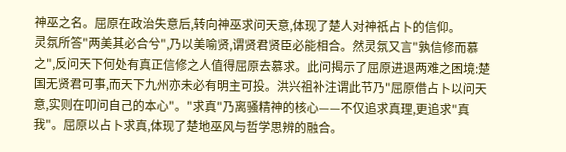神巫之名。屈原在政治失意后,转向神巫求问天意,体现了楚人对神祇占卜的信仰。
灵氛所答"两美其必合兮",乃以美喻贤,谓贤君贤臣必能相合。然灵氛又言"孰信修而慕之",反问天下何处有真正信修之人值得屈原去慕求。此问揭示了屈原进退两难之困境:楚国无贤君可事,而天下九州亦未必有明主可投。洪兴祖补注谓此节乃"屈原借占卜以问天意,实则在叩问自己的本心"。"求真"乃离骚精神的核心——不仅追求真理,更追求"真我"。屈原以占卜求真,体现了楚地巫风与哲学思辨的融合。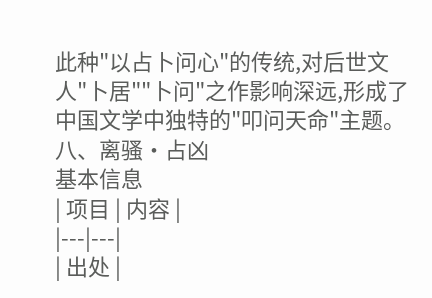此种"以占卜问心"的传统,对后世文人"卜居""卜问"之作影响深远,形成了中国文学中独特的"叩问天命"主题。
八、离骚·占凶
基本信息
| 项目 | 内容 |
|---|---|
| 出处 |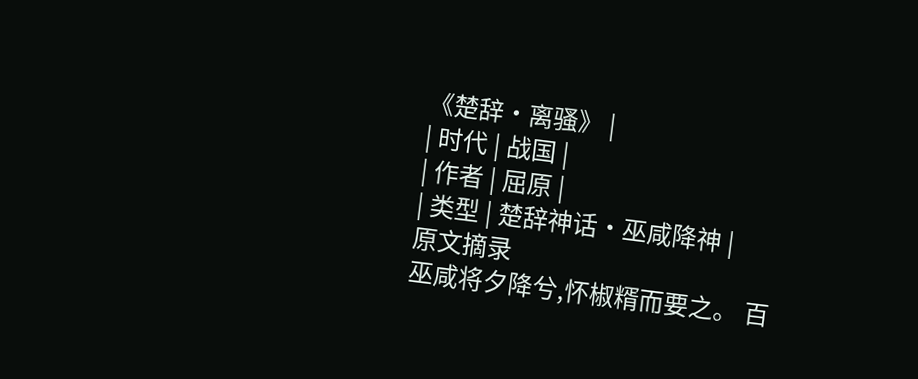《楚辞·离骚》 |
| 时代 | 战国 |
| 作者 | 屈原 |
| 类型 | 楚辞神话·巫咸降神 |
原文摘录
巫咸将夕降兮,怀椒糈而要之。 百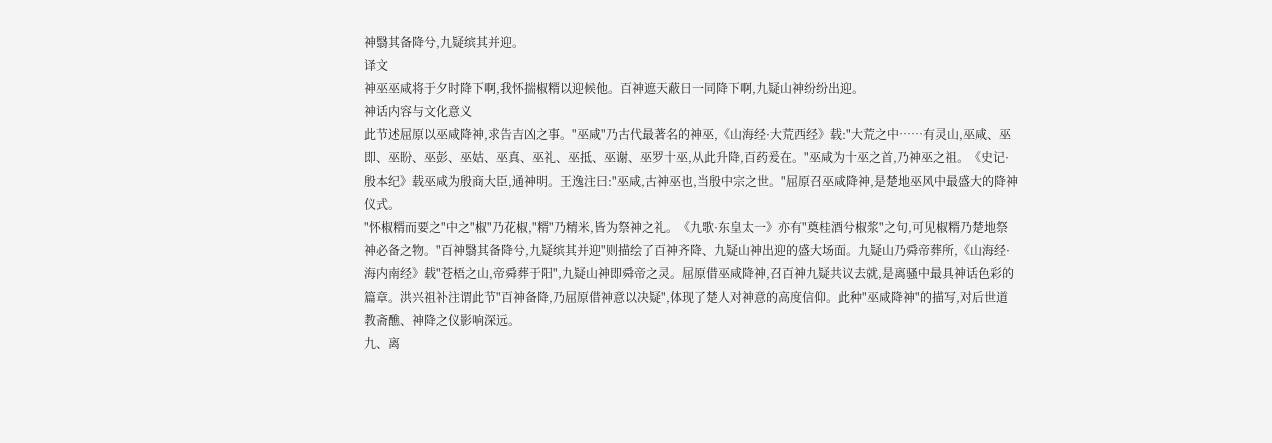神翳其备降兮,九疑缤其并迎。
译文
神巫巫咸将于夕时降下啊,我怀揣椒糈以迎候他。百神遮天蔽日一同降下啊,九疑山神纷纷出迎。
神话内容与文化意义
此节述屈原以巫咸降神,求告吉凶之事。"巫咸"乃古代最著名的神巫,《山海经·大荒西经》载:"大荒之中……有灵山,巫咸、巫即、巫盼、巫彭、巫姑、巫真、巫礼、巫抵、巫谢、巫罗十巫,从此升降,百药爰在。"巫咸为十巫之首,乃神巫之祖。《史记·殷本纪》载巫咸为殷商大臣,通神明。王逸注曰:"巫咸,古神巫也,当殷中宗之世。"屈原召巫咸降神,是楚地巫风中最盛大的降神仪式。
"怀椒糈而要之"中之"椒"乃花椒,"糈"乃精米,皆为祭神之礼。《九歌·东皇太一》亦有"奠桂酒兮椒浆"之句,可见椒糈乃楚地祭神必备之物。"百神翳其备降兮,九疑缤其并迎"则描绘了百神齐降、九疑山神出迎的盛大场面。九疑山乃舜帝葬所,《山海经·海内南经》载"苍梧之山,帝舜葬于阳",九疑山神即舜帝之灵。屈原借巫咸降神,召百神九疑共议去就,是离骚中最具神话色彩的篇章。洪兴祖补注谓此节"百神备降,乃屈原借神意以决疑",体现了楚人对神意的高度信仰。此种"巫咸降神"的描写,对后世道教斋醮、神降之仪影响深远。
九、离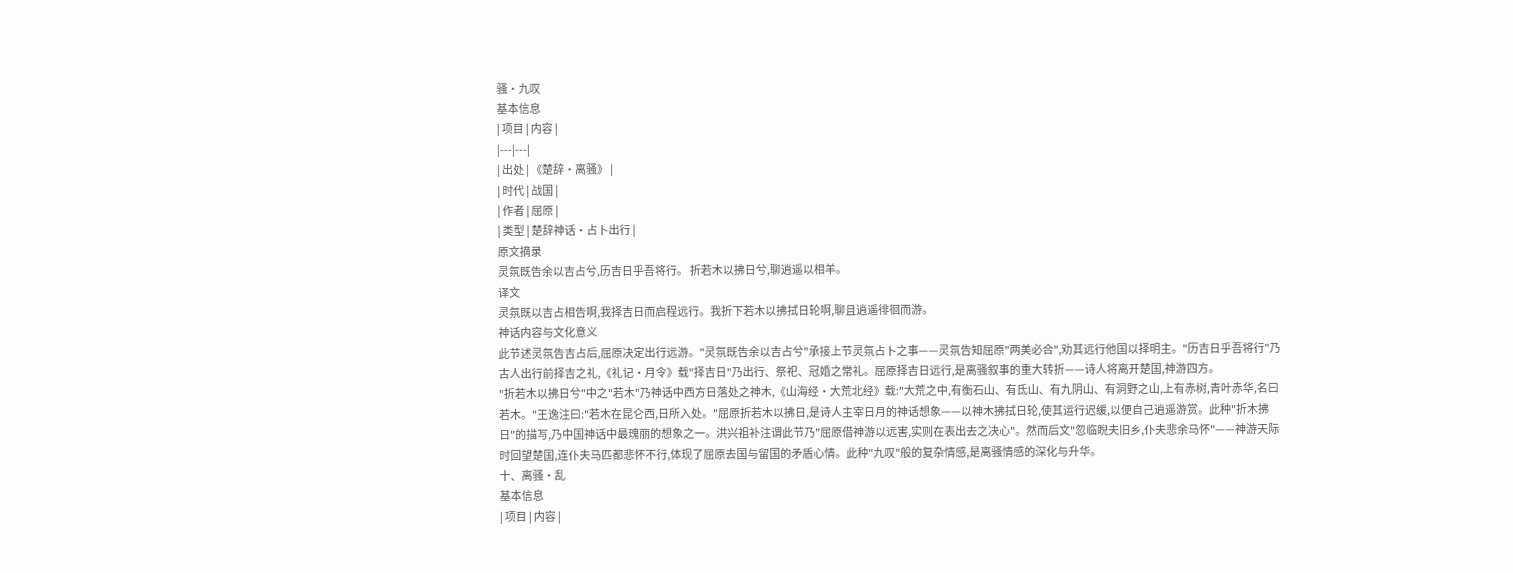骚·九叹
基本信息
| 项目 | 内容 |
|---|---|
| 出处 | 《楚辞·离骚》 |
| 时代 | 战国 |
| 作者 | 屈原 |
| 类型 | 楚辞神话·占卜出行 |
原文摘录
灵氛既告余以吉占兮,历吉日乎吾将行。 折若木以拂日兮,聊逍遥以相羊。
译文
灵氛既以吉占相告啊,我择吉日而启程远行。我折下若木以拂拭日轮啊,聊且逍遥徘徊而游。
神话内容与文化意义
此节述灵氛告吉占后,屈原决定出行远游。"灵氛既告余以吉占兮"承接上节灵氛占卜之事——灵氛告知屈原"两美必合",劝其远行他国以择明主。"历吉日乎吾将行"乃古人出行前择吉之礼,《礼记·月令》载"择吉日"乃出行、祭祀、冠婚之常礼。屈原择吉日远行,是离骚叙事的重大转折——诗人将离开楚国,神游四方。
"折若木以拂日兮"中之"若木"乃神话中西方日落处之神木,《山海经·大荒北经》载:"大荒之中,有衡石山、有氐山、有九阴山、有洞野之山,上有赤树,青叶赤华,名曰若木。"王逸注曰:"若木在昆仑西,日所入处。"屈原折若木以拂日,是诗人主宰日月的神话想象——以神木拂拭日轮,使其运行迟缓,以便自己逍遥游赏。此种"折木拂日"的描写,乃中国神话中最瑰丽的想象之一。洪兴祖补注谓此节乃"屈原借神游以远害,实则在表出去之决心"。然而后文"忽临睨夫旧乡,仆夫悲余马怀"——神游天际时回望楚国,连仆夫马匹都悲怀不行,体现了屈原去国与留国的矛盾心情。此种"九叹"般的复杂情感,是离骚情感的深化与升华。
十、离骚·乱
基本信息
| 项目 | 内容 |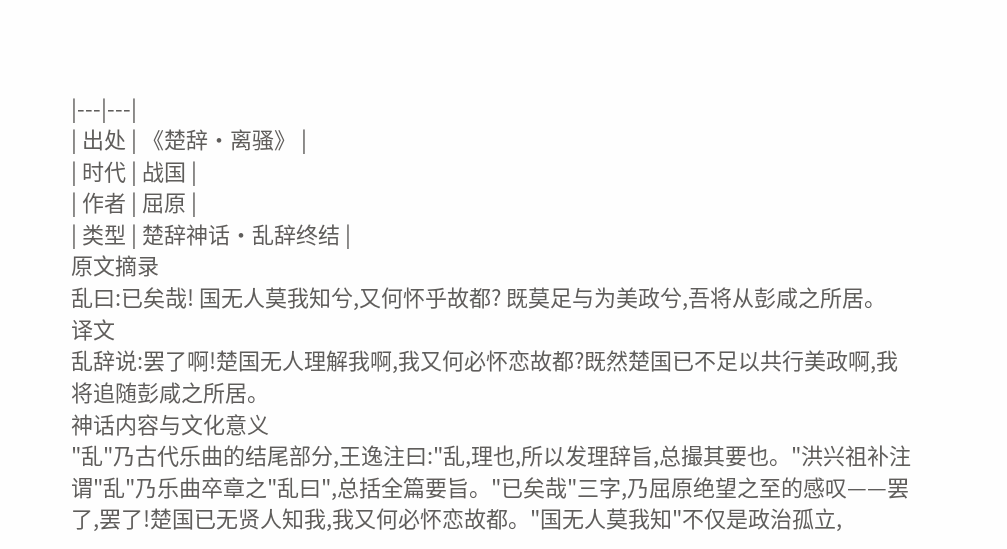|---|---|
| 出处 | 《楚辞·离骚》 |
| 时代 | 战国 |
| 作者 | 屈原 |
| 类型 | 楚辞神话·乱辞终结 |
原文摘录
乱曰:已矣哉! 国无人莫我知兮,又何怀乎故都? 既莫足与为美政兮,吾将从彭咸之所居。
译文
乱辞说:罢了啊!楚国无人理解我啊,我又何必怀恋故都?既然楚国已不足以共行美政啊,我将追随彭咸之所居。
神话内容与文化意义
"乱"乃古代乐曲的结尾部分,王逸注曰:"乱,理也,所以发理辞旨,总撮其要也。"洪兴祖补注谓"乱"乃乐曲卒章之"乱曰",总括全篇要旨。"已矣哉"三字,乃屈原绝望之至的感叹——罢了,罢了!楚国已无贤人知我,我又何必怀恋故都。"国无人莫我知"不仅是政治孤立,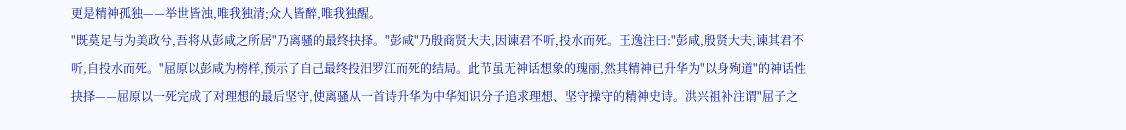更是精神孤独——举世皆浊,唯我独清;众人皆醉,唯我独醒。
"既莫足与为美政兮,吾将从彭咸之所居"乃离骚的最终抉择。"彭咸"乃殷商贤大夫,因谏君不听,投水而死。王逸注曰:"彭咸,殷贤大夫,谏其君不听,自投水而死。"屈原以彭咸为榜样,预示了自己最终投汨罗江而死的结局。此节虽无神话想象的瑰丽,然其精神已升华为"以身殉道"的神话性抉择——屈原以一死完成了对理想的最后坚守,使离骚从一首诗升华为中华知识分子追求理想、坚守操守的精神史诗。洪兴祖补注谓"屈子之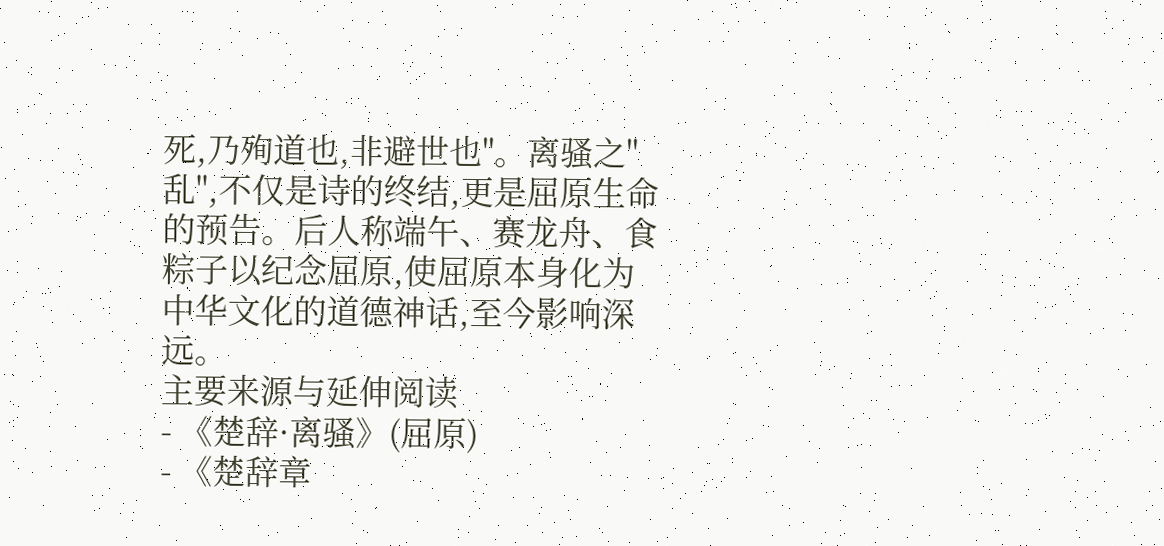死,乃殉道也,非避世也"。离骚之"乱",不仅是诗的终结,更是屈原生命的预告。后人称端午、赛龙舟、食粽子以纪念屈原,使屈原本身化为中华文化的道德神话,至今影响深远。
主要来源与延伸阅读
- 《楚辞·离骚》(屈原)
- 《楚辞章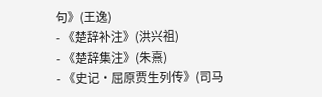句》(王逸)
- 《楚辞补注》(洪兴祖)
- 《楚辞集注》(朱熹)
- 《史记·屈原贾生列传》(司马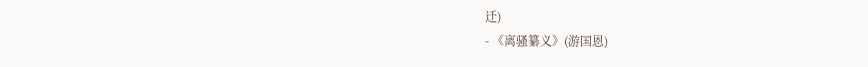迁)
- 《离骚纂义》(游国恩)